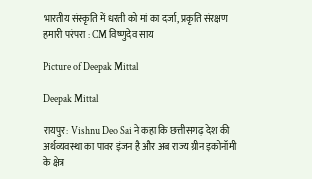भारतीय संस्कृति में धरती को मां का दर्जा, प्रकृति संरक्षण हमारी परंपरा : CM विष्णुदेव साय

Picture of Deepak Mittal

Deepak Mittal

रायपुर: Vishnu Deo Sai ने कहा कि छत्तीसगढ़ देश की अर्थव्यवस्था का पावर इंजन है और अब राज्य ग्रीन इकोनॉमी के क्षेत्र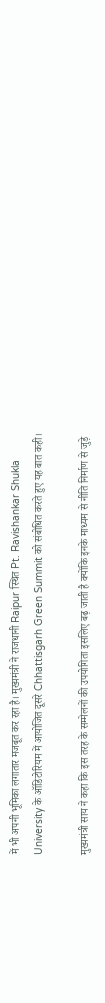में भी अपनी भूमिका लगातार मजबूत कर रहा है। मुख्यमंत्री ने राजधानी Raipur स्थित Pt. Ravishankar Shukla University के ऑडिटोरियम में आयोजित दूसरे Chhattisgarh Green Summit को संबोधित करते हुए यह बात कही।

मुख्यमंत्री साय ने कहा कि इस तरह के सम्मेलनों की उपयोगिता इसलिए बढ़ जाती है क्योंकि इनके माध्यम से नीति निर्माण से जुड़े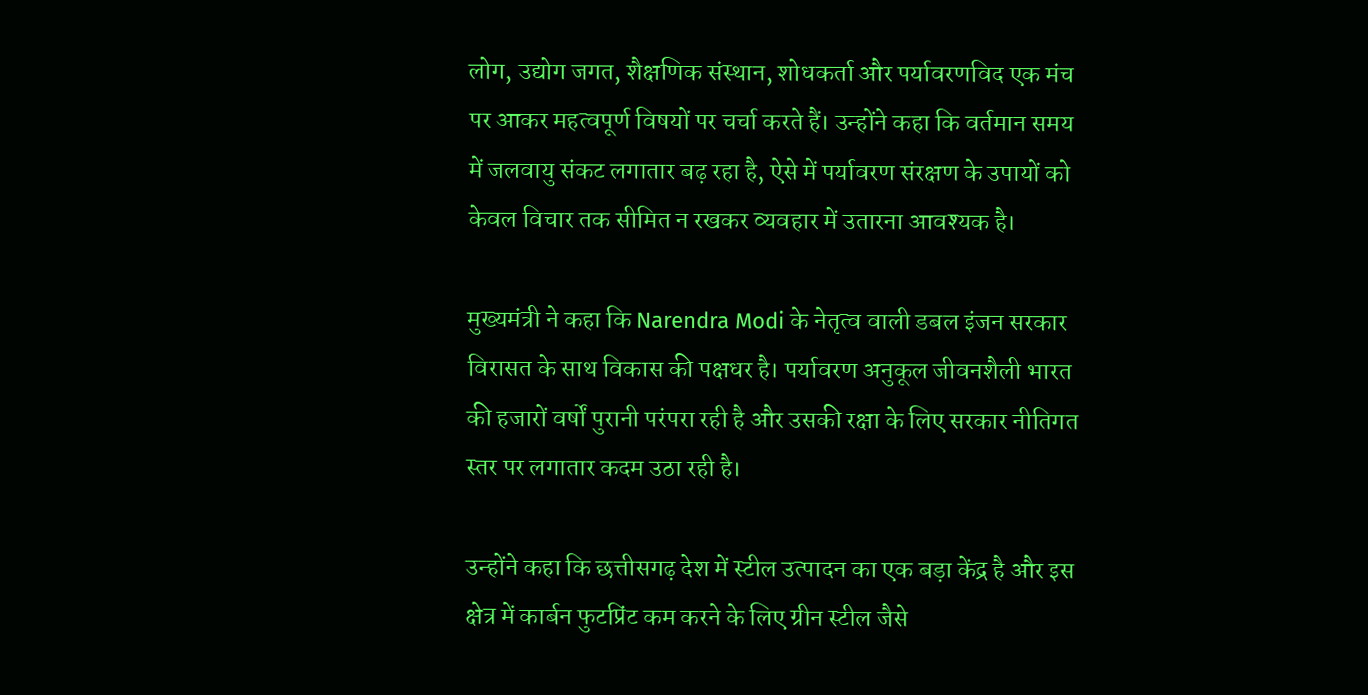लोग, उद्योग जगत, शैक्षणिक संस्थान, शोधकर्ता और पर्यावरणविद एक मंच पर आकर महत्वपूर्ण विषयों पर चर्चा करते हैं। उन्होंने कहा कि वर्तमान समय में जलवायु संकट लगातार बढ़ रहा है, ऐसे में पर्यावरण संरक्षण के उपायों को केवल विचार तक सीमित न रखकर व्यवहार में उतारना आवश्यक है।

मुख्यमंत्री ने कहा कि Narendra Modi के नेतृत्व वाली डबल इंजन सरकार विरासत के साथ विकास की पक्षधर है। पर्यावरण अनुकूल जीवनशैली भारत की हजारों वर्षों पुरानी परंपरा रही है और उसकी रक्षा के लिए सरकार नीतिगत स्तर पर लगातार कदम उठा रही है।

उन्होंने कहा कि छत्तीसगढ़ देश में स्टील उत्पादन का एक बड़ा केंद्र है और इस क्षेत्र में कार्बन फुटप्रिंट कम करने के लिए ग्रीन स्टील जैसे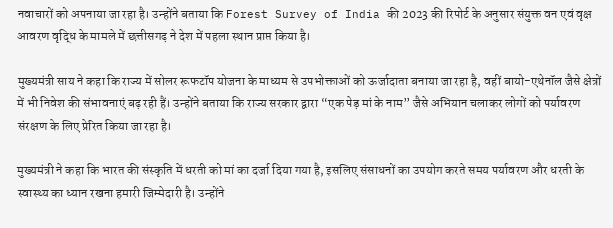नवाचारों को अपनाया जा रहा है। उन्होंने बताया कि Forest Survey of India की 2023 की रिपोर्ट के अनुसार संयुक्त वन एवं वृक्ष आवरण वृद्धि के मामले में छत्तीसगढ़ ने देश में पहला स्थान प्राप्त किया है।

मुख्यमंत्री साय ने कहा कि राज्य में सोलर रूफटॉप योजना के माध्यम से उपभोक्ताओं को ऊर्जादाता बनाया जा रहा है, वहीं बायो-एथेनॉल जैसे क्षेत्रों में भी निवेश की संभावनाएं बढ़ रही हैं। उन्होंने बताया कि राज्य सरकार द्वारा “एक पेड़ मां के नाम” जैसे अभियान चलाकर लोगों को पर्यावरण संरक्षण के लिए प्रेरित किया जा रहा है।

मुख्यमंत्री ने कहा कि भारत की संस्कृति में धरती को मां का दर्जा दिया गया है, इसलिए संसाधनों का उपयोग करते समय पर्यावरण और धरती के स्वास्थ्य का ध्यान रखना हमारी जिम्मेदारी है। उन्होंने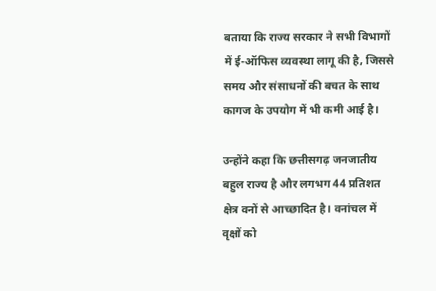बताया कि राज्य सरकार ने सभी विभागों में ई-ऑफिस व्यवस्था लागू की है, जिससे समय और संसाधनों की बचत के साथ कागज के उपयोग में भी कमी आई है।

उन्होंने कहा कि छत्तीसगढ़ जनजातीय बहुल राज्य है और लगभग 44 प्रतिशत क्षेत्र वनों से आच्छादित है। वनांचल में वृक्षों को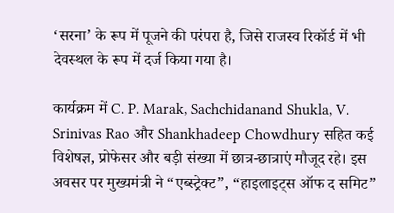‘सरना’ के रूप में पूजने की परंपरा है, जिसे राजस्व रिकॉर्ड में भी देवस्थल के रूप में दर्ज किया गया है।

कार्यक्रम में C. P. Marak, Sachchidanand Shukla, V. Srinivas Rao और Shankhadeep Chowdhury सहित कई विशेषज्ञ, प्रोफेसर और बड़ी संख्या में छात्र-छात्राएं मौजूद रहे। इस अवसर पर मुख्यमंत्री ने “एब्स्ट्रेक्ट”, “हाइलाइट्स ऑफ द समिट”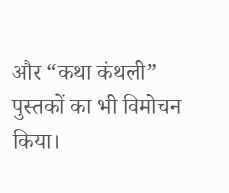और “कथा कंथली” पुस्तकों का भी विमोचन किया।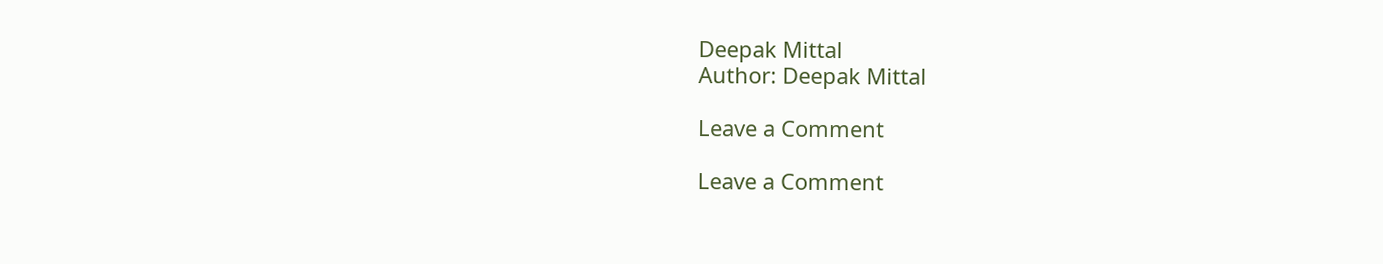Deepak Mittal
Author: Deepak Mittal

Leave a Comment

Leave a Comment